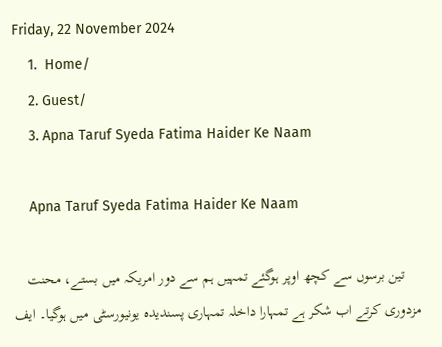Friday, 22 November 2024
    1.  Home/
    2. Guest/
    3. Apna Taruf Syeda Fatima Haider Ke Naam

    Apna Taruf Syeda Fatima Haider Ke Naam

    تین برسوں سے کچھ اوپر ہوگئے تمہیں ہم سے دور امریکہ میں بستے، محنت مزدوری کرتے اب شکر ہے تمہارا داخلہ تمہاری پسندیدہ یونیورسٹی میں ہوگیا۔ ایف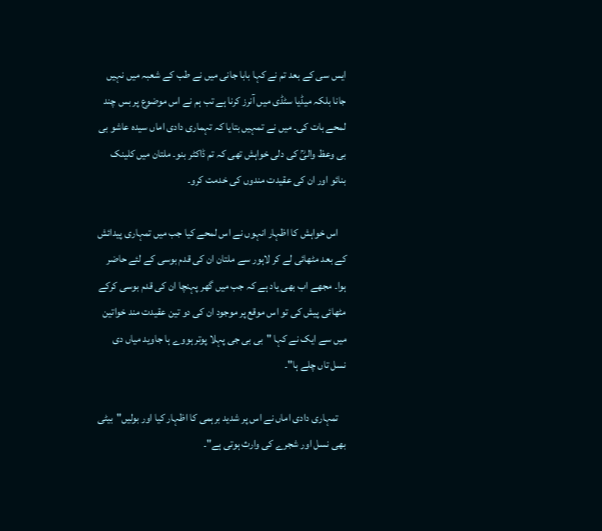ایس سی کے بعد تم نے کہا بابا جانی میں نے طب کے شعبہ میں نہیں جانا بلکہ میڈیا سٹڈی میں آنرز کرنا ہے تب ہم نے اس موضوع پر بس چند لمحے بات کی۔ میں نے تمہیں بتایا کہ تہماری دادی اماں سیدہ عاشو بی بی وعظ والیؒ کی دلی خواہش تھی کہ تم ڈاکٹر بنو۔ ملتان میں کلینک بنائو اور ان کی عقیدت مندوں کی خدمت کرو۔

    اس خواہش کا اظہار انہوں نے اس لمحے کیا جب میں تمہاری پیدائش کے بعد مٹھائی لے کر لاہور سے ملتان ان کی قدم بوسی کے لئے حاضر ہوا۔ مجھے اب بھی یاد ہے کہ جب میں گھر پہنچا ان کی قدم بوسی کرکے مٹھائی پیش کی تو اس موقع پر موجود ان کی دو تین عقیدت مند خواتین میں سے ایک نے کہا "بی بی جی پہلا پوتر ہووے ہا جاوید میاں دی نسل تاں چلے ہا"۔

    تمہاری دادی اماں نے اس پر شدید برہمی کا اظہار کیا اور بولیں"بیٹی بھی نسل اور شجرے کی وارث ہوتی ہے"۔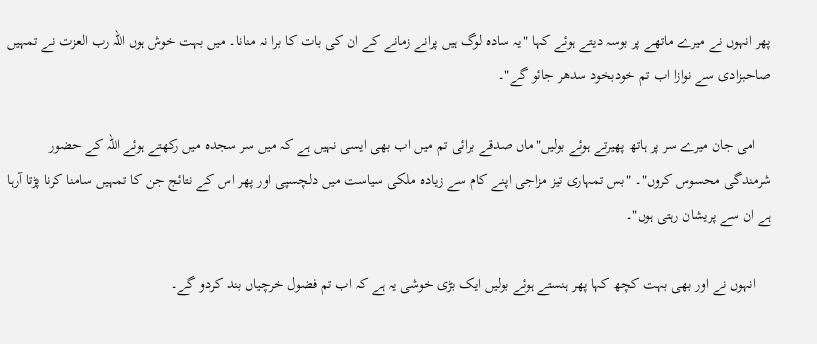پھر انہوں نے میرے ماتھے پر بوسہ دیتے ہوئے کہا "یہ سادہ لوگ ہیں پرانے زمانے کے ان کی بات کا برا نہ منانا۔ میں بہت خوش ہوں اللہ رب العزت نے تمہیں صاحبزادی سے نوازا اب تم خودبخود سدھر جائو گے"۔

    امی جان میرے سر پر ہاتھ پھیرتے ہوئے بولیں"ماں صدقے برائی تم میں اب بھی ایسی نہیں ہے کہ میں سر سجدہ میں رکھتے ہوئے اللہ کے حضور شرمندگی محسوس کروں"۔ "بس تمہاری تیز مزاجی اپنے کام سے زیادہ ملکی سیاست میں دلچسپی اور پھر اس کے نتائج جن کا تمہیں سامنا کرنا پڑتا آرہا ہے ان سے پریشان رہتی ہوں"۔

    انہوں نے اور بھی بہت کچھ کہا پھر ہنستے ہوئے بولیں ایک بڑی خوشی یہ ہے کہ اب تم فضول خرچیاں بند کردو گے۔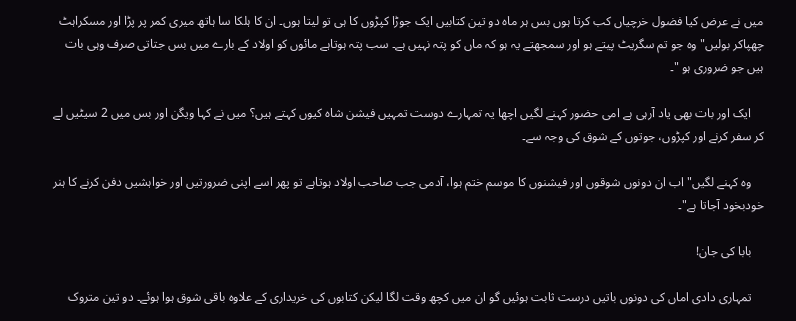میں نے عرض کیا فضول خرچیاں کب کرتا ہوں بس ہر ماہ دو تین کتابیں ایک جوڑا کپڑوں کا ہی تو لیتا ہوں۔ ان کا ہلکا سا ہاتھ میری کمر پر پڑا اور مسکراہٹ چھپاکر بولیں"وہ جو تم سگریٹ پیتے ہو اور سمجھتے یہ ہو کہ ماں کو پتہ نہیں ہے۔ سب پتہ ہوتاہے مائوں کو اولاد کے بارے میں بس جتاتی صرف وہی بات ہیں جو ضروری ہو "۔

    ایک اور بات بھی یاد آرہی ہے امی حضور کہنے لگیں اچھا یہ تمہارے دوست تمہیں فیشن شاہ کیوں کہتے ہیں؟ میں نے کہا ویگن اور بس میں 2 سیٹیں لے کر سفر کرنے اور کپڑوں، جوتوں کے شوق کی وجہ سے۔

    وہ کہنے لگیں"اب ان دونوں شوقوں اور فیشنوں کا موسم ختم ہوا، آدمی جب صاحب اولاد ہوتاہے تو پھر اسے اپنی ضرورتیں اور خواہشیں دفن کرنے کا ہنر خودبخود آجاتا ہے"۔

    بابا کی جان!

    تمہاری دادی اماں کی دونوں باتیں درست ثابت ہوئیں گو ان میں کچھ وقت لگا لیکن کتابوں کی خریداری کے علاوہ باقی شوق ہوا ہوئے۔ دو تین متروک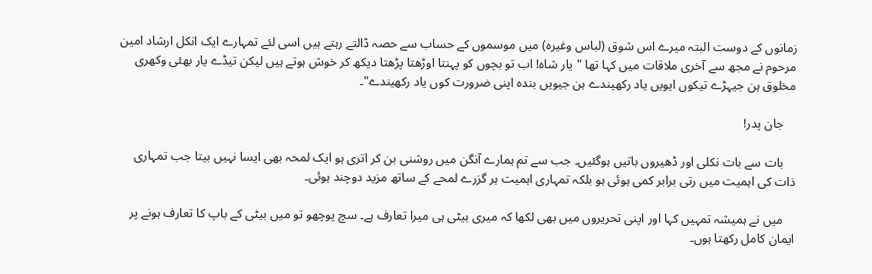زمانوں کے دوست البتہ میرے اس شوق (لباس وغیرہ) میں موسموں کے حساب سے حصہ ڈالتے رہتے ہیں اسی لئے تمہارے ایک انکل ارشاد امین مرحوم نے مجھ سے آخری ملاقات میں کہا تھا "یار شاہ! اب تو بچوں کو پہنتا اوڑھتا پڑھتا دیکھ کر خوش ہوتے ہیں لیکن تیڈے یار بھئی وکھری مخلوق ہن جیہڑے تیکوں ایویں یاد رکھیندے ہن جیویں بندہ اپنی ضرورت کوں یاد رکھیندے"۔

    جان پدر!

    بات سے بات نکلی اور ڈھیروں باتیں ہوگئیں۔ جب سے تم ہمارے آنگن میں روشنی بن کر اتری ہو ایک لمحہ بھی ایسا نہیں بیتا جب تمہاری ذات کی اہمیت میں رتی برابر کمی ہوئی ہو بلکہ تمہاری اہمیت ہر گزرے لمحے کے ساتھ مزید دوچند ہوئی۔

    میں نے ہمیشہ تمہیں کہا اور اپنی تحریروں میں بھی لکھا کہ میری بیٹی ہی میرا تعارف ہے۔ سچ پوچھو تو میں بیٹی کے باپ کا تعارف ہونے پر ایمان کامل رکھتا ہوں۔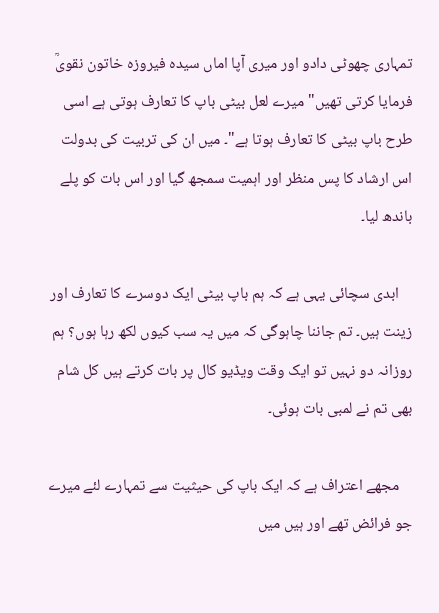تمہاری چھوٹی دادو اور میری آپا اماں سیدہ فیروزہ خاتون نقویؒ فرمایا کرتی تھیں"میرے لعل بیٹی باپ کا تعارف ہوتی ہے اسی طرح باپ بیٹی کا تعارف ہوتا ہے"۔ میں ان کی تربیت کی بدولت اس ارشاد کا پس منظر اور اہمیت سمجھ گیا اور اس بات کو پلے باندھ لیا۔

    ابدی سچائی یہی ہے کہ ہم باپ بیٹی ایک دوسرے کا تعارف اور زینت ہیں۔ تم جاننا چاہوگی کہ میں یہ سب کیوں لکھ رہا ہوں؟ ہم روزانہ دو نہیں تو ایک وقت ویڈیو کال پر بات کرتے ہیں کل شام بھی تم نے لمبی بات ہوئی۔

    مجھے اعتراف ہے کہ ایک باپ کی حیثیت سے تمہارے لئے میرے جو فرائض تھے اور ہیں میں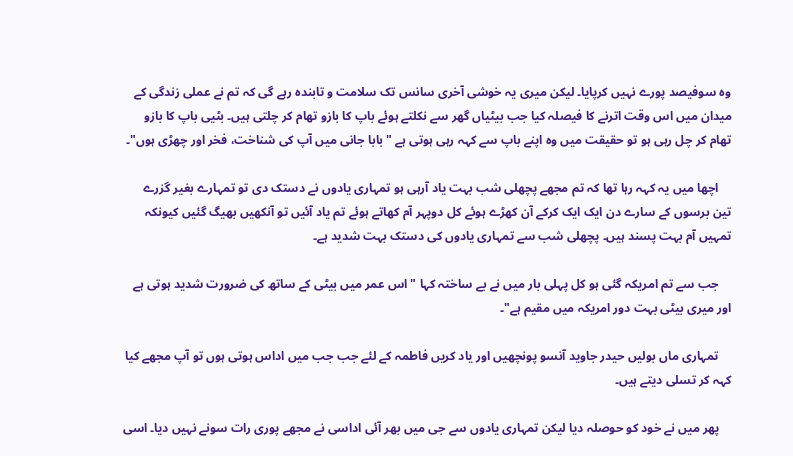وہ سوفیصد پورے نہیں کرپایا۔ لیکن میری یہ خوشی آخری سانس تک سلامت و تابندہ رہے گی کہ تم نے عملی زندگی کے میدان میں اس وقت اترنے کا فیصلہ کیا جب بیٹیاں گھر سے نکلتے ہوئے باپ کا بازو تھام کر چلتی ہیں۔ بٹیی باپ کا بازو تھام کر چل رہی ہو تو حقیقت میں وہ اپنے باپ سے کہہ رہی ہوتی ہے "بابا جانی میں آپ کی شناخت، فخر اور چھڑی ہوں"۔

    اچھا میں یہ کہہ رہا تھا کہ تم مجھے پچھلی شب بہت یاد آرہی ہو تمہاری یادوں نے دستک دی تو تمہارے بغیر گزرے تین برسوں کے سارے دن ایک ایک کرکے آن کھڑے ہوئے کل دوپہر آم کھاتے ہوئے تم یاد آئیں تو آنکھیں بھیگ گئیں کیونکہ تمہیں آم بہت پسند ہیں۔ پچھلی شب سے تمہاری یادوں کی دستک بہت شدید ہے۔

    جب سے تم امریکہ گئی ہو کل پہلی بار میں نے بے ساختہ کہا "اس عمر میں بیٹی کے ساتھ کی ضرورت شدید ہوتی ہے اور میری بیٹی بہت دور امریکہ میں مقیم ہے"۔

    تمہاری ماں بولیں حیدر جاوید آنسو پونچھیں اور یاد کریں فاطمہ کے لئے جب جب میں اداس ہوتی ہوں تو آپ مجھے کیا کہہ کر تسلی دیتے ہیں۔

    پھر میں نے خود کو حوصلہ دیا لیکن تمہاری یادوں سے جی میں بھر آئی اداسی نے مجھے پوری رات سونے نہیں دیا۔ اسی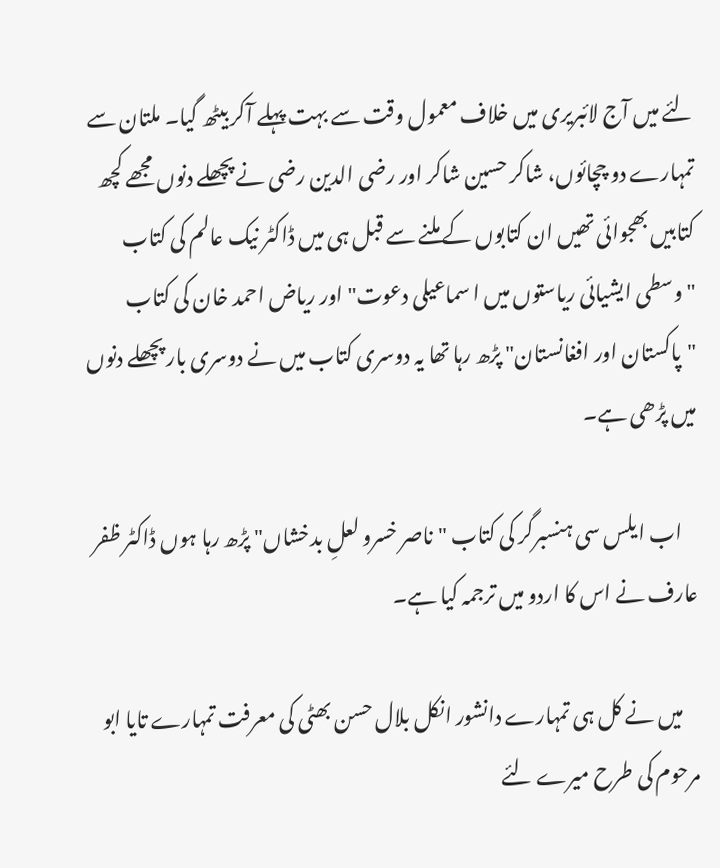لئے میں آج لائبریری میں خلاف معمول وقت سے بہت پہلے آکر بیٹھ گیا۔ ملتان سے تمہارے دو چچائوں، شاکر حسین شاکر اور رضی الدین رضی نے پچھلے دنوں مجھے کچھ کتابیں بھجوائی تھیں ان کتابوں کے ملنے سے قبل ہی میں ڈاکٹر نیک عالم کی کتاب "وسطی ایشیائی ریاستوں میں ا سماعیلی دعوت" اور ریاض احمد خان کی کتاب "پاکستان اور افغانستان" پڑھ رہا تھا یہ دوسری کتاب میں نے دوسری بار پچھلے دنوں میں پڑھی ہے۔

    اب ایلس سی ہنسبرگر کی کتاب "ناصر خسرو لعلِ بدخشاں" پڑھ رہا ہوں ڈاکٹر ظفر عارف نے اس کا اردو میں ترجمہ کیا ہے۔

    میں نے کل ہی تمہارے دانشور انکل بلال حسن بھٹی کی معرفت تمہارے تایا ابو مرحوم کی طرح میرے لئے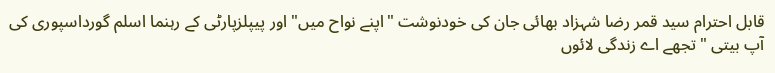قابل احترام سید قمر رضا شہزاد بھائی جان کی خودنوشت "اپنے نواح میں" اور پیپلزپارٹی کے رہنما اسلم گورداسپوری کی آپ بیتی "تجھے اے زندگی لائوں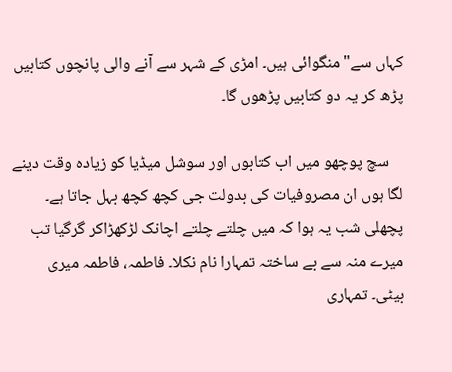کہاں سے" منگوائی ہیں۔ امڑی کے شہر سے آنے والی پانچوں کتابیں پڑھ کر یہ دو کتابیں پڑھوں گا۔

    سچ پوچھو میں اب کتابوں اور سوشل میڈیا کو زیادہ وقت دینے لگا ہوں ان مصروفیات کی بدولت جی کچھ کچھ بہل جاتا ہے۔ پچھلی شب یہ ہوا کہ میں چلتے چلتے اچانک لڑکھڑاکر گرگیا تب میرے منہ سے بے ساختہ تمہارا نام نکلا۔ فاطمہ، فاطمہ میری بیٹی۔ تمہاری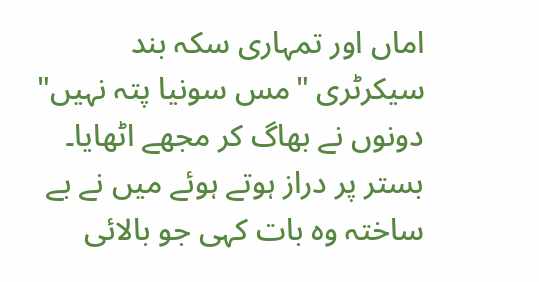اماں اور تمہاری سکہ بند سیکرٹری "مس سونیا پتہ نہیں" دونوں نے بھاگ کر مجھے اٹھایا۔ بستر پر دراز ہوتے ہوئے میں نے بے ساختہ وہ بات کہی جو بالائی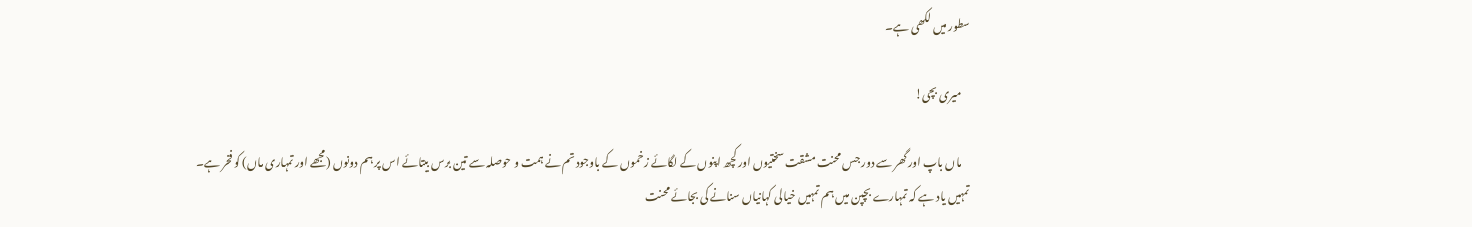سطور میں لکھی ہے۔

    میری بچی!

    ماں باپ اور گھر سے دور جس محنت مشقت سختیوں اور کچھ اپنوں کے لگائے زخموں کے باوجود تم نے ہمت و حوصلہ سے تین برس بیتائے اس پر ہم دونوں (مجھے اور تمہاری ماں) کو فخر ہے۔ تمہیں یاد ہے کہ تمہارے بچپن میں ہم تمہیں خیالی کہانیاں سنانے کی بجائے محنت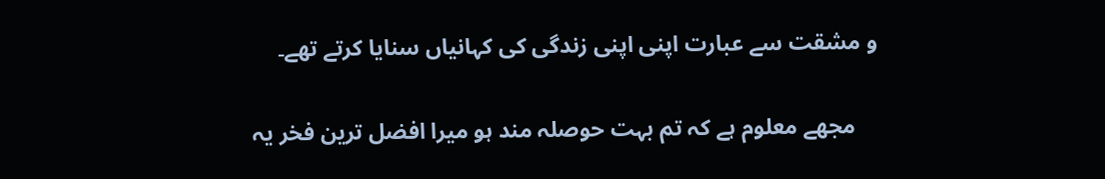و مشقت سے عبارت اپنی اپنی زندگی کی کہانیاں سنایا کرتے تھے۔

    مجھے معلوم ہے کہ تم بہت حوصلہ مند ہو میرا افضل ترین فخر یہ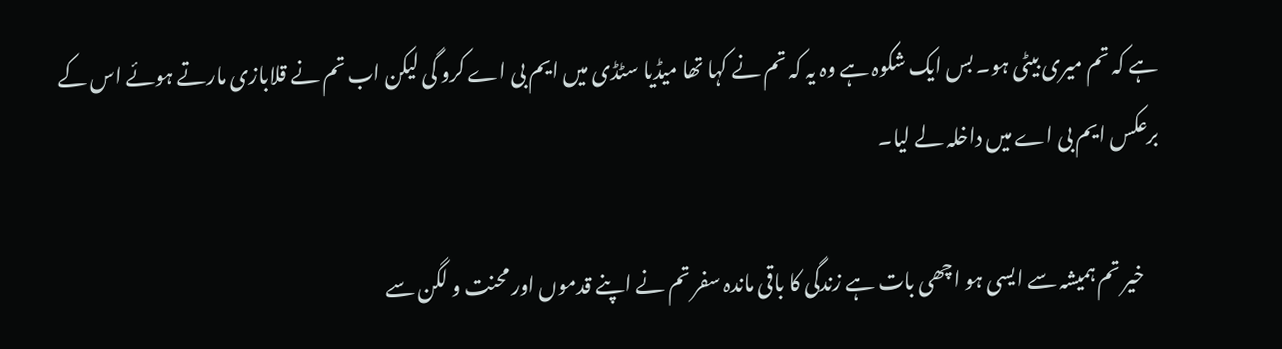ہے کہ تم میری بیٹی ہو۔ بس ایک شکوہ ہے وہ یہ کہ تم نے کہا تھا میڈیا سٹڈی میں ایم بی اے کرو گی لیکن اب تم نے قلابازی مارتے ہوئے اس کے برعکس ایم بی اے میں داخلہ لے لیا۔

    خیر تم ہمیشہ سے ایسی ہو اچھی بات ہے زندگی کا باقی ماندہ سفر تم نے اپنے قدموں اور محنت و لگن سے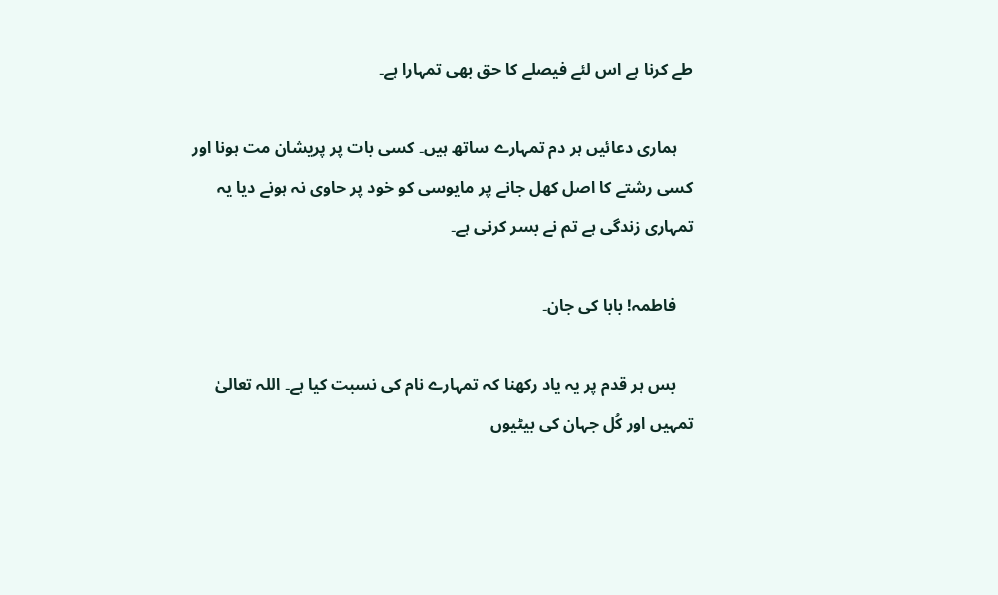طے کرنا ہے اس لئے فیصلے کا حق بھی تمہارا ہے۔

    ہماری دعائیں ہر دم تمہارے ساتھ ہیں۔ کسی بات پر پریشان مت ہونا اور کسی رشتے کا اصل کھل جانے پر مایوسی کو خود پر حاوی نہ ہونے دیا یہ تمہاری زندگی ہے تم نے بسر کرنی ہے۔

    فاطمہ! بابا کی جان۔

    بس ہر قدم پر یہ یاد رکھنا کہ تمہارے نام کی نسبت کیا ہے۔ اللہ تعالیٰ تمہیں اور کُل جہان کی بیٹیوں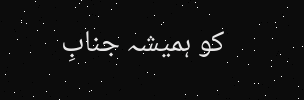کو ہمیشہ جنابِ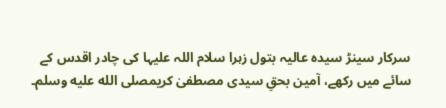سرکار سینڑ سیدہ عالیہ بتول زہرا سلام اللہ علیہا کی چادر اقدس کے سائے میں رکھے، آمین بحقِ سیدی مصطفیٰ کریمصلى الله عليه وسلم۔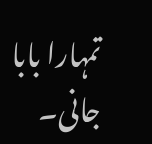تمہارا بابا جانی۔